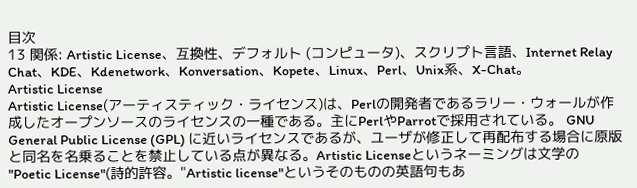目次
13 関係: Artistic License、互換性、デフォルト (コンピュータ)、スクリプト言語、Internet Relay Chat、KDE、Kdenetwork、Konversation、Kopete、Linux、Perl、Unix系、X-Chat。
Artistic License
Artistic License(アーティスティック・ライセンス)は、Perlの開発者であるラリー・ウォールが作成したオープンソースのライセンスの一種である。主にPerlやParrotで採用されている。 GNU General Public License (GPL) に近いライセンスであるが、ユーザが修正して再配布する場合に原版と同名を名乗ることを禁止している点が異なる。Artistic Licenseというネーミングは文学の "Poetic License"(詩的許容。"Artistic license"というそのものの英語句もあ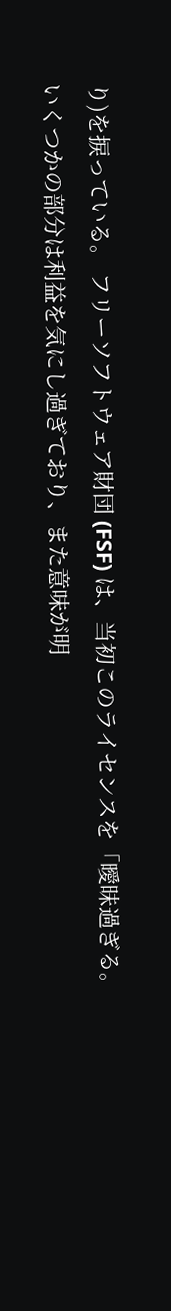り)を捩っている。 フリーソフトウェア財団 (FSF) は、当初このライセンスを「曖昧過ぎる。いくつかの部分は利益を気にし過ぎており、また意味が明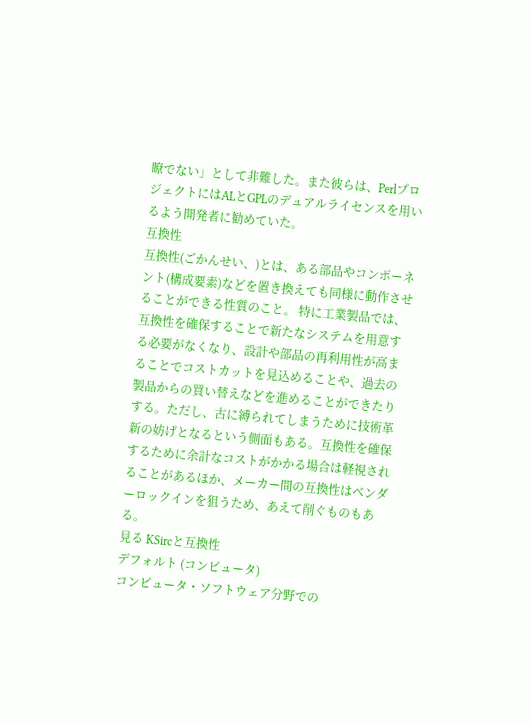瞭でない」として非難した。また彼らは、PerlプロジェクトにはALとGPLのデュアルライセンスを用いるよう開発者に勧めていた。
互換性
互換性(ごかんせい、)とは、ある部品やコンポーネント(構成要素)などを置き換えても同様に動作させることができる性質のこと。 特に工業製品では、互換性を確保することで新たなシステムを用意する必要がなくなり、設計や部品の再利用性が高まることでコストカットを見込めることや、過去の製品からの買い替えなどを進めることができたりする。ただし、古に縛られてしまうために技術革新の妨げとなるという側面もある。互換性を確保するために余計なコストがかかる場合は軽視されることがあるほか、メーカー間の互換性はベンダーロックインを狙うため、あえて削ぐものもある。
見る KSircと互換性
デフォルト (コンピュータ)
コンピュータ・ソフトウェア分野での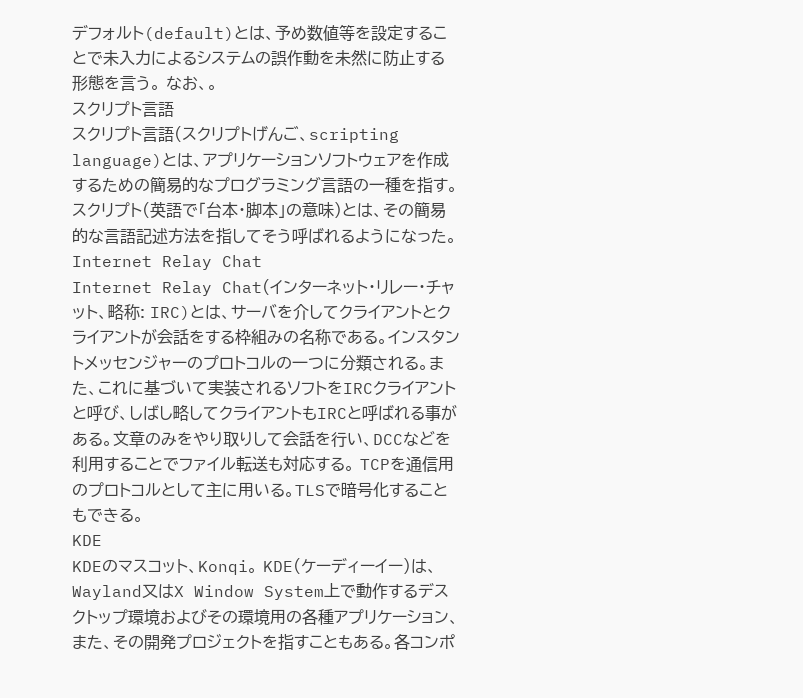デフォルト(default)とは、予め数値等を設定することで未入力によるシステムの誤作動を未然に防止する形態を言う。 なお、。
スクリプト言語
スクリプト言語(スクリプトげんご、scripting language)とは、アプリケーションソフトウェアを作成するための簡易的なプログラミング言語の一種を指す。 スクリプト(英語で「台本・脚本」の意味)とは、その簡易的な言語記述方法を指してそう呼ばれるようになった。
Internet Relay Chat
Internet Relay Chat(インターネット・リレー・チャット、略称: IRC)とは、サーバを介してクライアントとクライアントが会話をする枠組みの名称である。インスタントメッセンジャーのプロトコルの一つに分類される。また、これに基づいて実装されるソフトをIRCクライアントと呼び、しばし略してクライアントもIRCと呼ばれる事がある。文章のみをやり取りして会話を行い、DCCなどを利用することでファイル転送も対応する。 TCPを通信用のプロトコルとして主に用いる。TLSで暗号化することもできる。
KDE
KDEのマスコット、Konqi。 KDE(ケーディーイー)は、Wayland又はX Window System上で動作するデスクトップ環境およびその環境用の各種アプリケーション、また、その開発プロジェクトを指すこともある。各コンポ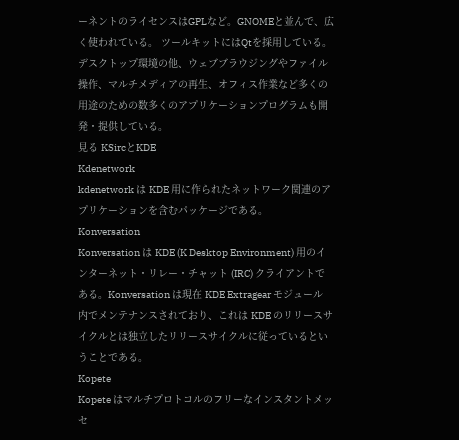ーネントのライセンスはGPLなど。GNOMEと並んで、広く使われている。 ツールキットにはQtを採用している。デスクトップ環境の他、ウェブブラウジングやファイル操作、マルチメディアの再生、オフィス作業など多くの用途のための数多くのアプリケーションプログラムも開発・提供している。
見る KSircとKDE
Kdenetwork
kdenetwork は KDE 用に作られたネットワーク関連のアプリケーションを含むパッケージである。
Konversation
Konversation は KDE (K Desktop Environment) 用のインターネット・リレー・チャット (IRC) クライアントである。Konversation は現在 KDE Extragear モジュール内でメンテナンスされており、これは KDE のリリースサイクルとは独立したリリースサイクルに従っているということである。
Kopete
Kopete はマルチプロトコルのフリーなインスタントメッセ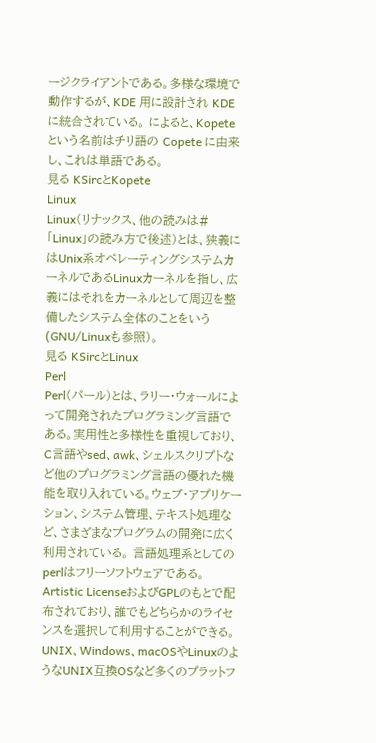ージクライアントである。多様な環境で動作するが、KDE 用に設計され KDE に統合されている。 によると、Kopete という名前はチリ語の Copete に由来し、これは単語である。
見る KSircとKopete
Linux
Linux(リナックス、他の読みは#「Linux」の読み方で後述)とは、狭義にはUnix系オペレーティングシステムカーネルであるLinuxカーネルを指し、広義にはそれをカーネルとして周辺を整備したシステム全体のことをいう(GNU/Linuxも参照)。
見る KSircとLinux
Perl
Perl(パール)とは、ラリー・ウォールによって開発されたプログラミング言語である。実用性と多様性を重視しており、C言語やsed、awk、シェルスクリプトなど他のプログラミング言語の優れた機能を取り入れている。ウェブ・アプリケーション、システム管理、テキスト処理など、さまざまなプログラムの開発に広く利用されている。 言語処理系としてのperlはフリーソフトウェアである。Artistic LicenseおよびGPLのもとで配布されており、誰でもどちらかのライセンスを選択して利用することができる。UNIX、Windows、macOSやLinuxのようなUNIX互換OSなど多くのプラットフ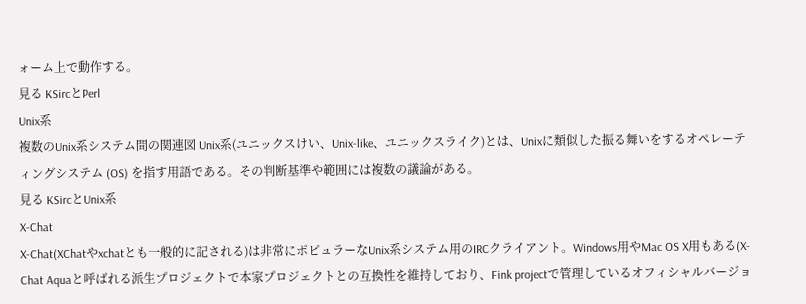ォーム上で動作する。
見る KSircとPerl
Unix系
複数のUnix系システム間の関連図 Unix系(ユニックスけい、Unix-like、ユニックスライク)とは、Unixに類似した振る舞いをするオペレーティングシステム (OS) を指す用語である。その判断基準や範囲には複数の議論がある。
見る KSircとUnix系
X-Chat
X-Chat(XChatやxchatとも一般的に記される)は非常にポピュラーなUnix系システム用のIRCクライアント。Windows用やMac OS X用もある(X-Chat Aquaと呼ばれる派生プロジェクトで本家プロジェクトとの互換性を維持しており、Fink projectで管理しているオフィシャルバージョ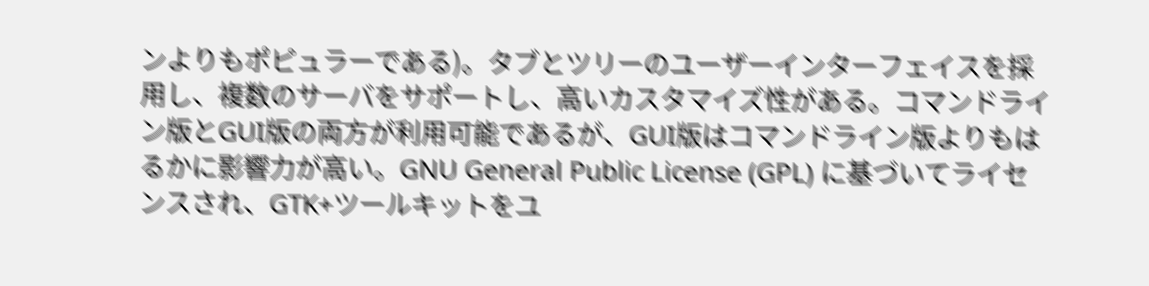ンよりもポピュラーである)。タブとツリーのユーザーインターフェイスを採用し、複数のサーバをサポートし、高いカスタマイズ性がある。コマンドライン版とGUI版の両方が利用可能であるが、GUI版はコマンドライン版よりもはるかに影響力が高い。GNU General Public License (GPL) に基づいてライセンスされ、GTK+ツールキットをユ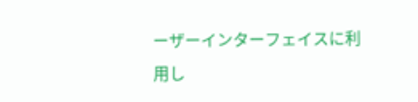ーザーインターフェイスに利用し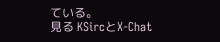ている。
見る KSircとX-Chat